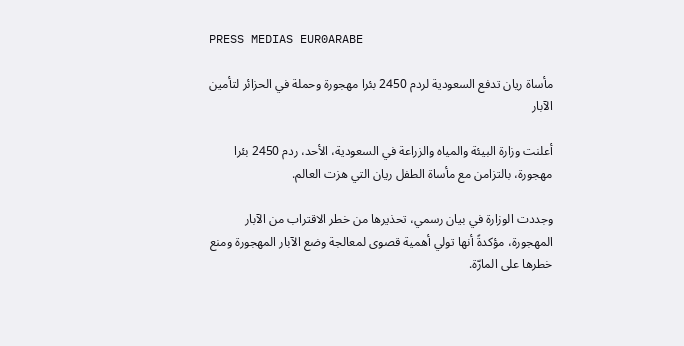PRESS MEDIAS EUR0ARABE

مأساة ريان تدفع السعودية لردم 2450 بئرا مهجورة وحملة في الحزائر لتأمين الآبار

أعلنت وزارة البيئة والمياه والزراعة في السعودية، الأحد، ردم 2450 بئرا مهجورة، بالتزامن مع مأساة الطفل ريان التي هزت العالم.

وجددت الوزارة في بيان رسمي، تحذيرها من خطر الاقتراب من الآبار المهجورة، مؤكدةً أنها تولي أهمية قصوى لمعالجة وضع الآبار المهجورة ومنع خطرها على المارّة.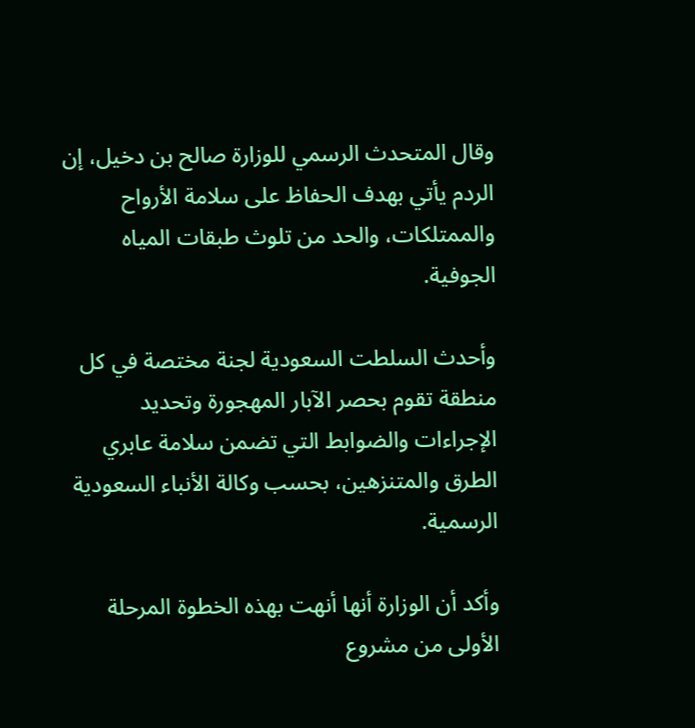وقال المتحدث الرسمي للوزارة صالح بن دخيل، إن الردم يأتي بهدف الحفاظ على سلامة الأرواح والممتلكات، والحد من تلوث طبقات المياه الجوفية.

وأحدث السلطت السعودية لجنة مختصة في كل منطقة تقوم بحصر الآبار المهجورة وتحديد الإجراءات والضوابط التي تضمن سلامة عابري الطرق والمتنزهين، بحسب وكالة الأنباء السعودية الرسمية.

وأكد أن الوزارة أنها أنهت بهذه الخطوة المرحلة الأولى من مشروع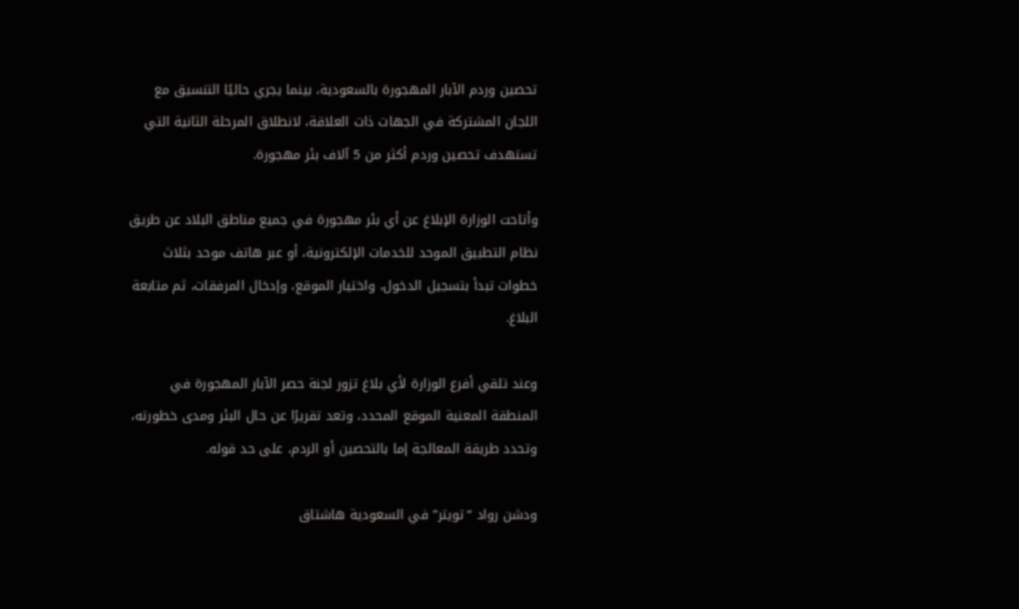تحصين وردم الآبار المهجورة بالسعودية، بينما يجري حاليًا التنسيق مع اللجان المشتركة في الجهات ذات العلاقة، لانطلاق المرحلة الثانية التي تستهدف تحصين وردم أكثر من 5 آلاف بئر مهجورة.

وأتاحت الوزارة الإبلاغ عن أي بئر مهجورة في جميع مناطق البلاد عن طريق نظام التطبيق الموحد للخدمات الإلكترونية، أو عبر هاتف موحد بثلاث خطوات تبدأ بتسجيل الدخول، واختيار الموقع، وإدخال المرفقات، ثم متابعة البلاغ.

وعند تلقي أفرع الوزارة لأي بلاغ تزور لجنة حصر الآبار المهجورة في المنطقة المعنية الموقع المحدد، وتعد تقريرًا عن حال البئر ومدى خطورته، وتحدد طريقة المعالجة إما بالتحصين أو الردم، على حد قوله.

ودشن رواد “تويتر” في السعودية هاشتاق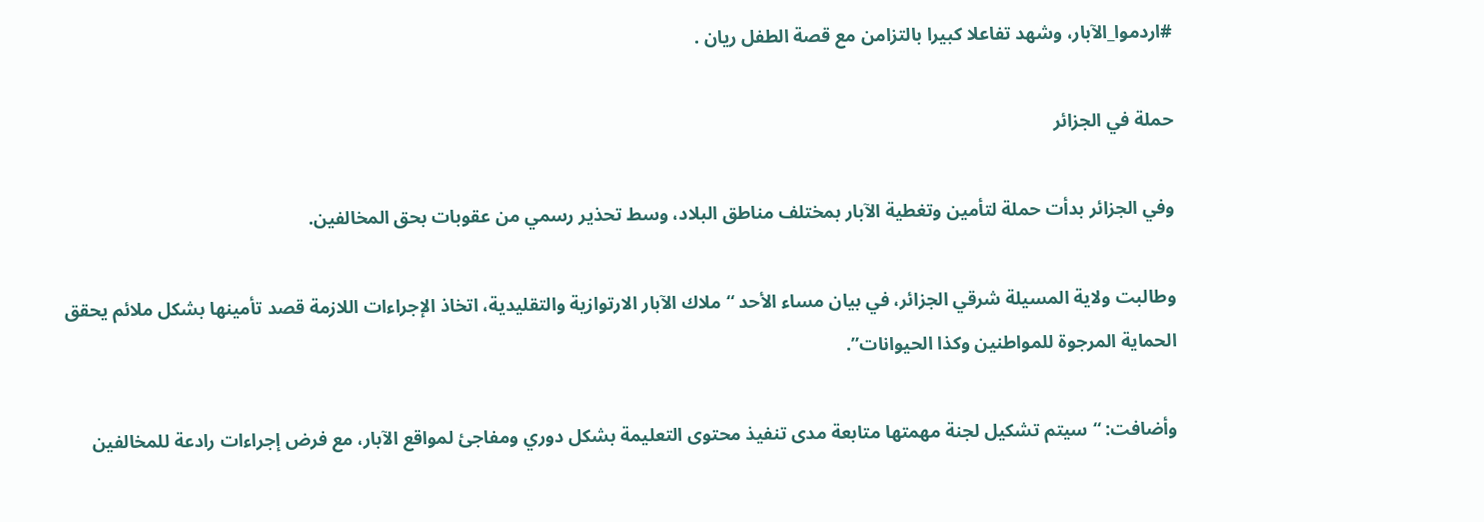#اردموا_الآبار، وشهد تفاعلا كبيرا بالتزامن مع قصة الطفل ريان .

حملة في الجزائر

وفي الجزائر بدأت حملة لتأمين وتغطية الآبار بمختلف مناطق البلاد، وسط تحذير رسمي من عقوبات بحق المخالفين.

وطالبت ولاية المسيلة شرقي الجزائر، في بيان مساء الأحد “ملاك الآبار الارتوازية والتقليدية، اتخاذ الإجراءات اللازمة قصد تأمينها بشكل ملائم يحقق الحماية المرجوة للمواطنين وكذا الحيوانات”.

وأضافت: “سيتم تشكيل لجنة مهمتها متابعة مدى تنفيذ محتوى التعليمة بشكل دوري ومفاجئ لمواقع الآبار، مع فرض إجراءات رادعة للمخالفين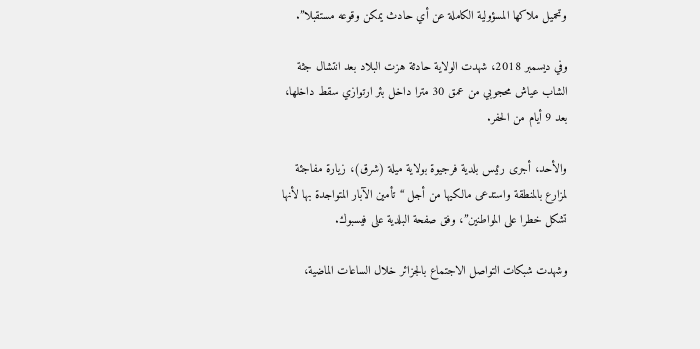وتحميل ملاكها المسؤولية الكاملة عن أي حادث يمكن وقوعه مستقبلا”.

وفي ديسمبر 2018، شهدت الولاية حادثة هزت البلاد بعد انتشال جثة الشاب عياش محجوبي من عمق 30 مترا داخل بئر ارتوازي سقط داخلها، بعد 9 أيام من الحفر.

والأحد، أجرى رئيس بلدية فرجيوة بولاية ميلة (شرق)، زيارة مفاجئة لمزارع بالمنطقة واستدعى مالكيها من أجل “تأمين الآبار المتواجدة بها لأنها تشكل خطرا على المواطنين”، وفق صفحة البلدية على فيسبوك.

وشهدت شبكات التواصل الاجتماع بالجزائر خلال الساعات الماضية،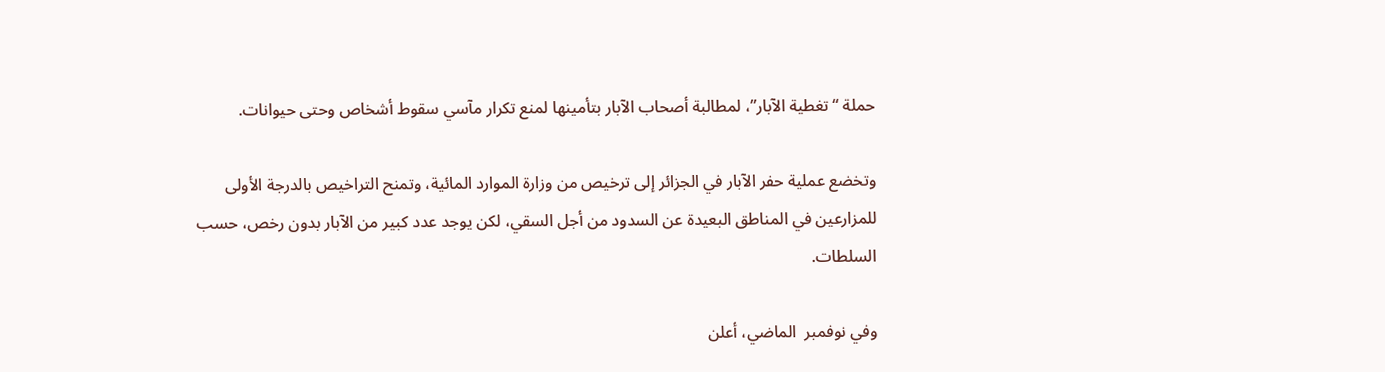حملة “تغطية الآبار”، لمطالبة أصحاب الآبار بتأمينها لمنع تكرار مآسي سقوط أشخاص وحتى حيوانات.

وتخضع عملية حفر الآبار في الجزائر إلى ترخيص من وزارة الموارد المائية، وتمنح التراخيص بالدرجة الأولى للمزارعين في المناطق البعيدة عن السدود من أجل السقي، لكن يوجد عدد كبير من الآبار بدون رخص، حسب السلطات.

وفي نوفمبر  الماضي، أعلن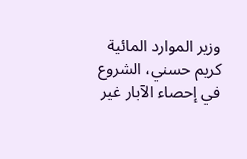وزير الموارد المائية كريم حسني، الشروع في إحصاء الآبار غير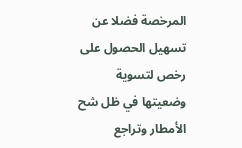المرخصة فضلا عن تسهيل الحصول على رخص لتسوية وضعيتها في ظل شح الأمطار وتراجع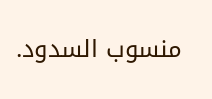منسوب السدود.